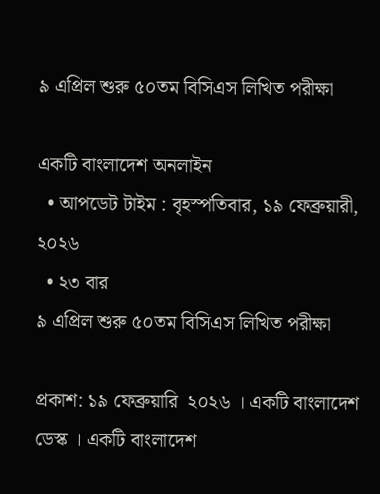৯ এপ্রিল শুরু ৫০তম বিসিএস লিখিত পরীক্ষা

একটি বাংলাদেশ অনলাইন
  • আপডেট টাইম : বৃহস্পতিবার, ১৯ ফেব্রুয়ারী, ২০২৬
  • ২৩ বার
৯ এপ্রিল শুরু ৫০তম বিসিএস লিখিত পরীক্ষা

প্রকাশ: ১৯ ফেব্রুয়ারি  ২০২৬ । একটি বাংলাদেশ ডেস্ক । একটি বাংলাদেশ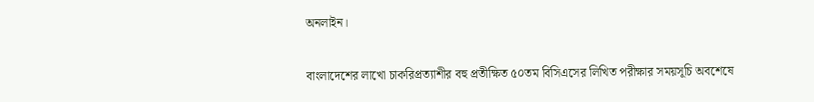অনলাইন।

বাংলাদেশের লাখো চাকরিপ্রত্যাশীর বহু প্রতীক্ষিত ৫০তম বিসিএসের লিখিত পরীক্ষার সময়সূচি অবশেষে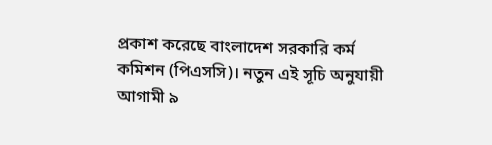প্রকাশ করেছে বাংলাদেশ সরকারি কর্ম কমিশন (পিএসসি)। নতুন এই সূচি অনুযায়ী আগামী ৯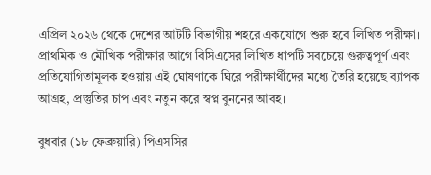এপ্রিল ২০২৬ থেকে দেশের আটটি বিভাগীয় শহরে একযোগে শুরু হবে লিখিত পরীক্ষা। প্রাথমিক ও মৌখিক পরীক্ষার আগে বিসিএসের লিখিত ধাপটি সবচেয়ে গুরুত্বপূর্ণ এবং প্রতিযোগিতামূলক হওয়ায় এই ঘোষণাকে ঘিরে পরীক্ষার্থীদের মধ্যে তৈরি হয়েছে ব্যাপক আগ্রহ, প্রস্তুতির চাপ এবং নতুন করে স্বপ্ন বুননের আবহ।

বুধবার (১৮ ফেব্রুয়ারি) পিএসসির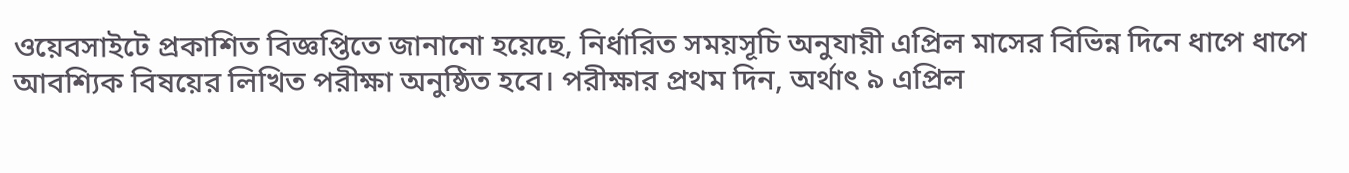ওয়েবসাইটে প্রকাশিত বিজ্ঞপ্তিতে জানানো হয়েছে, নির্ধারিত সময়সূচি অনুযায়ী এপ্রিল মাসের বিভিন্ন দিনে ধাপে ধাপে আবশ্যিক বিষয়ের লিখিত পরীক্ষা অনুষ্ঠিত হবে। পরীক্ষার প্রথম দিন, অর্থাৎ ৯ এপ্রিল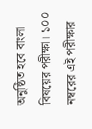অনুষ্ঠিত হবে বাংলা বিষয়ের পরীক্ষা। ১০০ নম্বরের এই পরীক্ষার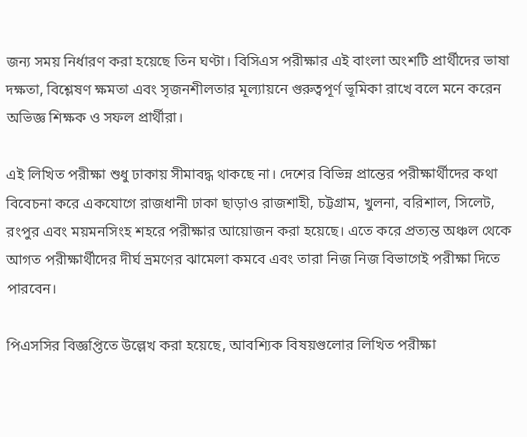জন্য সময় নির্ধারণ করা হয়েছে তিন ঘণ্টা। বিসিএস পরীক্ষার এই বাংলা অংশটি প্রার্থীদের ভাষা দক্ষতা, বিশ্লেষণ ক্ষমতা এবং সৃজনশীলতার মূল্যায়নে গুরুত্বপূর্ণ ভূমিকা রাখে বলে মনে করেন অভিজ্ঞ শিক্ষক ও সফল প্রার্থীরা।

এই লিখিত পরীক্ষা শুধু ঢাকায় সীমাবদ্ধ থাকছে না। দেশের বিভিন্ন প্রান্তের পরীক্ষার্থীদের কথা বিবেচনা করে একযোগে রাজধানী ঢাকা ছাড়াও রাজশাহী, চট্টগ্রাম, খুলনা, বরিশাল, সিলেট, রংপুর এবং ময়মনসিংহ শহরে পরীক্ষার আয়োজন করা হয়েছে। এতে করে প্রত্যন্ত অঞ্চল থেকে আগত পরীক্ষার্থীদের দীর্ঘ ভ্রমণের ঝামেলা কমবে এবং তারা নিজ নিজ বিভাগেই পরীক্ষা দিতে পারবেন।

পিএসসির বিজ্ঞপ্তিতে উল্লেখ করা হয়েছে, আবশ্যিক বিষয়গুলোর লিখিত পরীক্ষা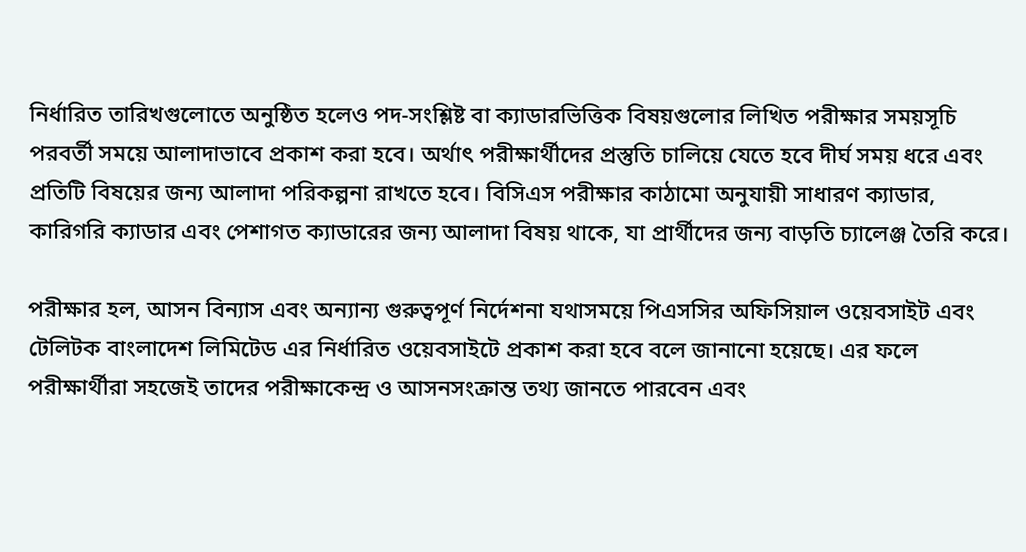নির্ধারিত তারিখগুলোতে অনুষ্ঠিত হলেও পদ-সংশ্লিষ্ট বা ক্যাডারভিত্তিক বিষয়গুলোর লিখিত পরীক্ষার সময়সূচি পরবর্তী সময়ে আলাদাভাবে প্রকাশ করা হবে। অর্থাৎ পরীক্ষার্থীদের প্রস্তুতি চালিয়ে যেতে হবে দীর্ঘ সময় ধরে এবং প্রতিটি বিষয়ের জন্য আলাদা পরিকল্পনা রাখতে হবে। বিসিএস পরীক্ষার কাঠামো অনুযায়ী সাধারণ ক্যাডার, কারিগরি ক্যাডার এবং পেশাগত ক্যাডারের জন্য আলাদা বিষয় থাকে, যা প্রার্থীদের জন্য বাড়তি চ্যালেঞ্জ তৈরি করে।

পরীক্ষার হল, আসন বিন্যাস এবং অন্যান্য গুরুত্বপূর্ণ নির্দেশনা যথাসময়ে পিএসসির অফিসিয়াল ওয়েবসাইট এবং টেলিটক বাংলাদেশ লিমিটেড এর নির্ধারিত ওয়েবসাইটে প্রকাশ করা হবে বলে জানানো হয়েছে। এর ফলে পরীক্ষার্থীরা সহজেই তাদের পরীক্ষাকেন্দ্র ও আসনসংক্রান্ত তথ্য জানতে পারবেন এবং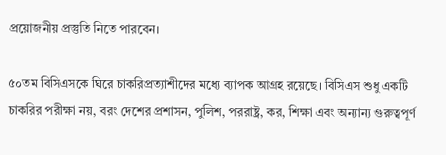প্রয়োজনীয় প্রস্তুতি নিতে পারবেন।

৫০তম বিসিএসকে ঘিরে চাকরিপ্রত্যাশীদের মধ্যে ব্যাপক আগ্রহ রয়েছে। বিসিএস শুধু একটি চাকরির পরীক্ষা নয়, বরং দেশের প্রশাসন, পুলিশ, পররাষ্ট্র, কর, শিক্ষা এবং অন্যান্য গুরুত্বপূর্ণ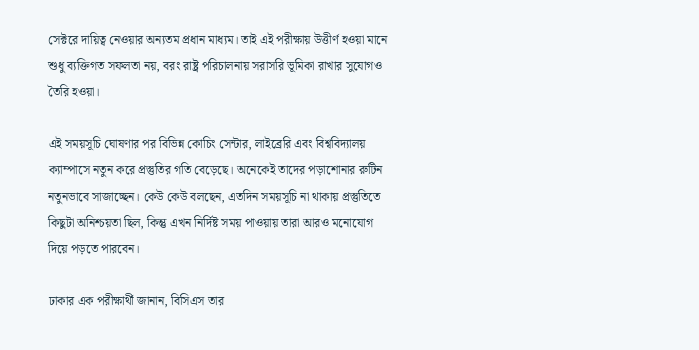সেক্টরে দায়িত্ব নেওয়ার অন্যতম প্রধান মাধ্যম। তাই এই পরীক্ষায় উত্তীর্ণ হওয়া মানে শুধু ব্যক্তিগত সফলতা নয়, বরং রাষ্ট্র পরিচালনায় সরাসরি ভূমিকা রাখার সুযোগও তৈরি হওয়া।

এই সময়সূচি ঘোষণার পর বিভিন্ন কোচিং সেন্টার, লাইব্রেরি এবং বিশ্ববিদ্যালয় ক্যাম্পাসে নতুন করে প্রস্তুতির গতি বেড়েছে। অনেকেই তাদের পড়াশোনার রুটিন নতুনভাবে সাজাচ্ছেন। কেউ কেউ বলছেন, এতদিন সময়সূচি না থাকায় প্রস্তুতিতে কিছুটা অনিশ্চয়তা ছিল, কিন্তু এখন নির্দিষ্ট সময় পাওয়ায় তারা আরও মনোযোগ দিয়ে পড়তে পারবেন।

ঢাকার এক পরীক্ষার্থী জানান, বিসিএস তার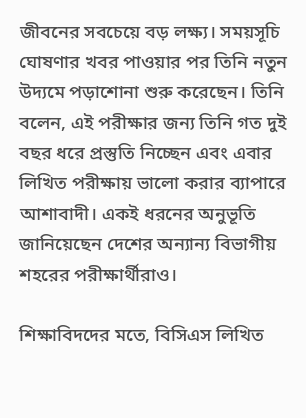জীবনের সবচেয়ে বড় লক্ষ্য। সময়সূচি ঘোষণার খবর পাওয়ার পর তিনি নতুন উদ্যমে পড়াশোনা শুরু করেছেন। তিনি বলেন, এই পরীক্ষার জন্য তিনি গত দুই বছর ধরে প্রস্তুতি নিচ্ছেন এবং এবার লিখিত পরীক্ষায় ভালো করার ব্যাপারে আশাবাদী। একই ধরনের অনুভূতি জানিয়েছেন দেশের অন্যান্য বিভাগীয় শহরের পরীক্ষার্থীরাও।

শিক্ষাবিদদের মতে, বিসিএস লিখিত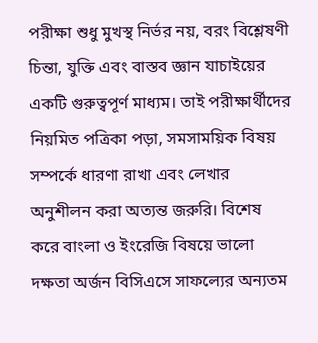পরীক্ষা শুধু মুখস্থ নির্ভর নয়, বরং বিশ্লেষণী চিন্তা, যুক্তি এবং বাস্তব জ্ঞান যাচাইয়ের একটি গুরুত্বপূর্ণ মাধ্যম। তাই পরীক্ষার্থীদের নিয়মিত পত্রিকা পড়া, সমসাময়িক বিষয় সম্পর্কে ধারণা রাখা এবং লেখার অনুশীলন করা অত্যন্ত জরুরি। বিশেষ করে বাংলা ও ইংরেজি বিষয়ে ভালো দক্ষতা অর্জন বিসিএসে সাফল্যের অন্যতম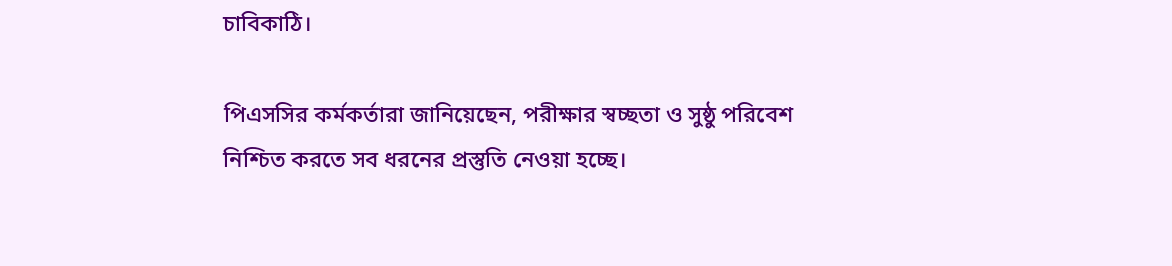চাবিকাঠি।

পিএসসির কর্মকর্তারা জানিয়েছেন, পরীক্ষার স্বচ্ছতা ও সুষ্ঠু পরিবেশ নিশ্চিত করতে সব ধরনের প্রস্তুতি নেওয়া হচ্ছে।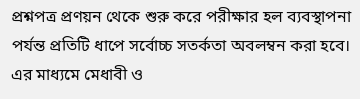প্রশ্নপত্র প্রণয়ন থেকে শুরু করে পরীক্ষার হল ব্যবস্থাপনা পর্যন্ত প্রতিটি ধাপে সর্বোচ্চ সতর্কতা অবলম্বন করা হবে। এর মাধ্যমে মেধাবী ও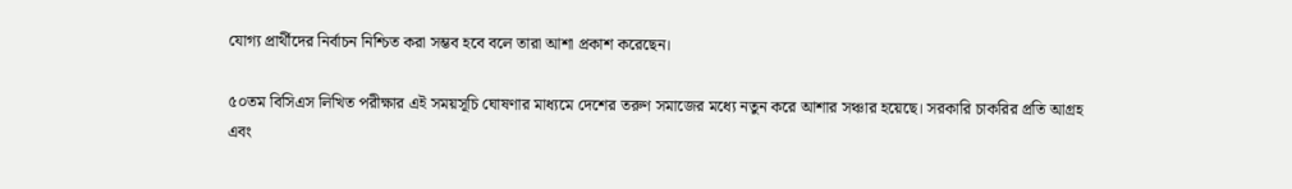যোগ্য প্রার্থীদের নির্বাচন নিশ্চিত করা সম্ভব হবে বলে তারা আশা প্রকাশ করেছেন।

৫০তম বিসিএস লিখিত পরীক্ষার এই সময়সূচি ঘোষণার মাধ্যমে দেশের তরুণ সমাজের মধ্যে নতুন করে আশার সঞ্চার হয়েছে। সরকারি চাকরির প্রতি আগ্রহ এবং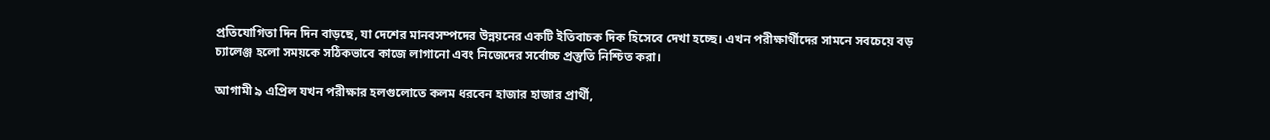প্রতিযোগিতা দিন দিন বাড়ছে, যা দেশের মানবসম্পদের উন্নয়নের একটি ইতিবাচক দিক হিসেবে দেখা হচ্ছে। এখন পরীক্ষার্থীদের সামনে সবচেয়ে বড় চ্যালেঞ্জ হলো সময়কে সঠিকভাবে কাজে লাগানো এবং নিজেদের সর্বোচ্চ প্রস্তুতি নিশ্চিত করা।

আগামী ৯ এপ্রিল যখন পরীক্ষার হলগুলোতে কলম ধরবেন হাজার হাজার প্রার্থী,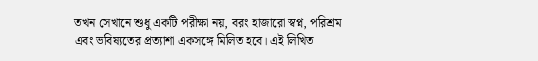তখন সেখানে শুধু একটি পরীক্ষা নয়, বরং হাজারো স্বপ্ন, পরিশ্রম এবং ভবিষ্যতের প্রত্যাশা একসঙ্গে মিলিত হবে। এই লিখিত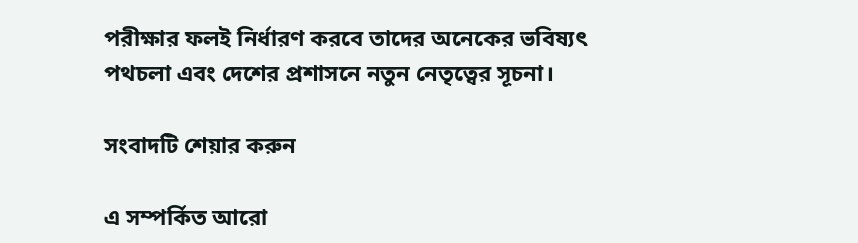পরীক্ষার ফলই নির্ধারণ করবে তাদের অনেকের ভবিষ্যৎ পথচলা এবং দেশের প্রশাসনে নতুন নেতৃত্বের সূচনা।

সংবাদটি শেয়ার করুন

এ সম্পর্কিত আরো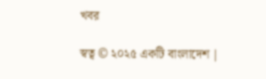খবর

স্বত্ব © ২০২৫ একটি বাংলাদেশ |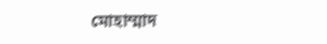মোহাম্মাদ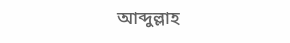আব্দুল্লাহ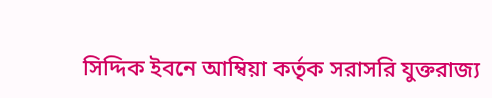সিদ্দিক ইবনে আম্বিয়া কর্তৃক সরাসরি যুক্তরাজ্য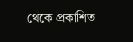থেকে প্রকাশিত